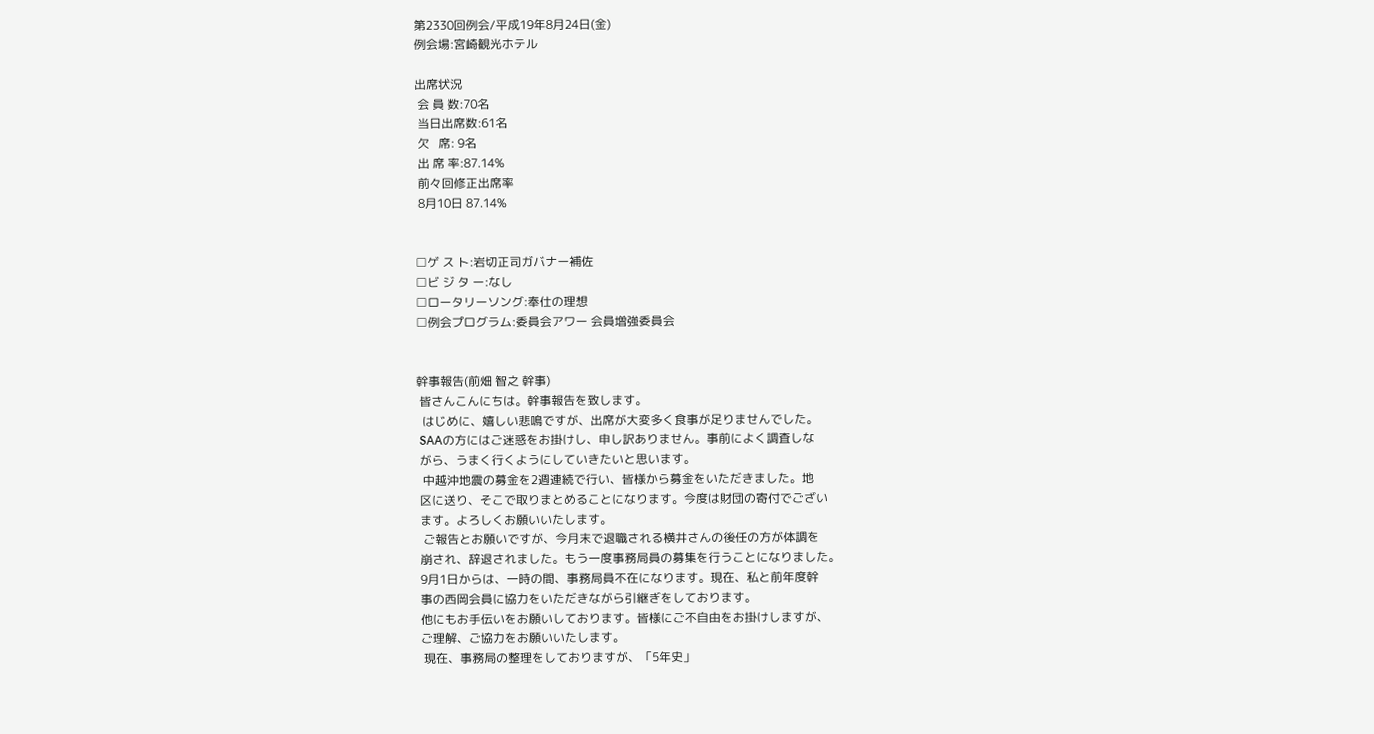第2330回例会/平成19年8月24日(金)
例会場:宮崎観光ホテル

出席状況
 会 員 数:70名
 当日出席数:61名
 欠   席: 9名
 出 席 率:87.14%
 前々回修正出席率
 8月10日 87.14%


□ゲ ス ト:岩切正司ガバナー補佐
□ビ ジ タ ー:なし
□ロータリーソング:奉仕の理想
□例会プログラム:委員会アワー 会員増強委員会


幹事報告(前畑 智之 幹事)
 皆さんこんにちは。幹事報告を致します。
  はじめに、嬉しい悲鳴ですが、出席が大変多く食事が足りませんでした。
 SAAの方にはご迷惑をお掛けし、申し訳ありません。事前によく調査しな
 がら、うまく行くようにしていきたいと思います。
  中越沖地震の募金を2週連続で行い、皆様から募金をいただきました。地
 区に送り、そこで取りまとめることになります。今度は財団の寄付でござい
 ます。よろしくお願いいたします。
  ご報告とお願いですが、今月末で退職される横井さんの後任の方が体調を
 崩され、辞退されました。もう一度事務局員の募集を行うことになりました。
 9月1日からは、一時の間、事務局員不在になります。現在、私と前年度幹
 事の西岡会員に協力をいただきながら引継ぎをしております。
 他にもお手伝いをお願いしております。皆様にご不自由をお掛けしますが、
 ご理解、ご協力をお願いいたします。
  現在、事務局の整理をしておりますが、「5年史」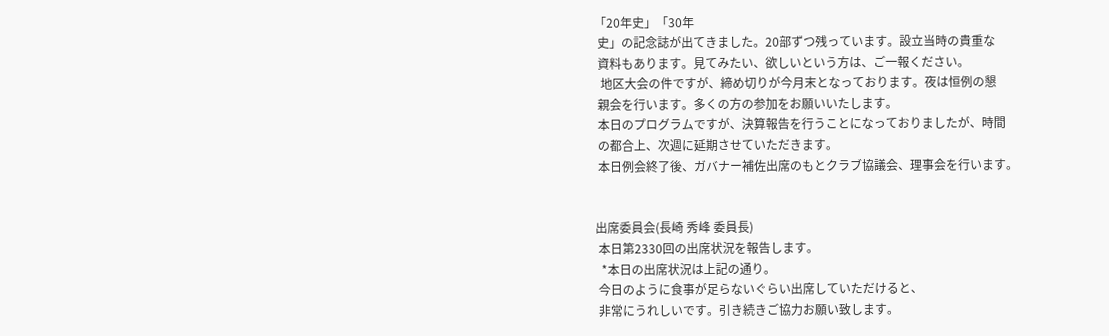「20年史」「30年
 史」の記念誌が出てきました。20部ずつ残っています。設立当時の貴重な
 資料もあります。見てみたい、欲しいという方は、ご一報ください。
  地区大会の件ですが、締め切りが今月末となっております。夜は恒例の懇
 親会を行います。多くの方の参加をお願いいたします。
 本日のプログラムですが、決算報告を行うことになっておりましたが、時間
 の都合上、次週に延期させていただきます。
 本日例会終了後、ガバナー補佐出席のもとクラブ協議会、理事会を行います。


出席委員会(長崎 秀峰 委員長)
 本日第2330回の出席状況を報告します。
  *本日の出席状況は上記の通り。
 今日のように食事が足らないぐらい出席していただけると、
 非常にうれしいです。引き続きご協力お願い致します。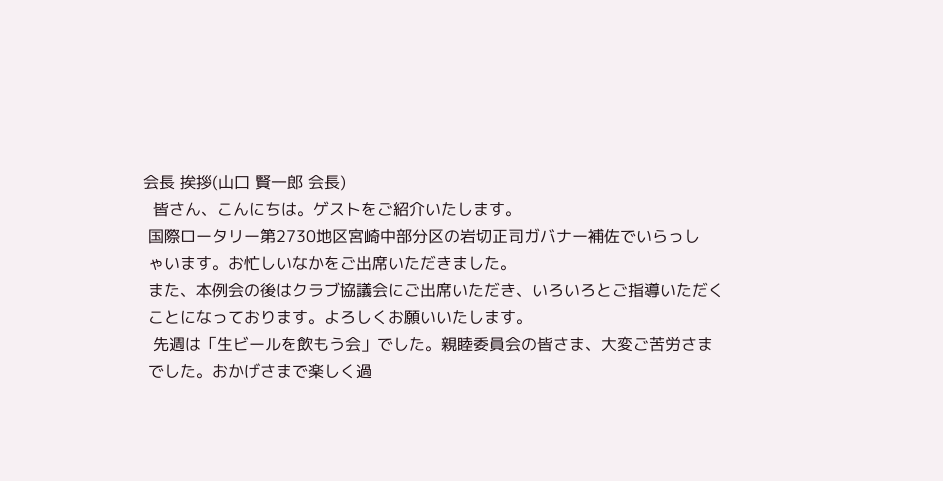会長 挨拶(山口 賢一郎 会長)
  皆さん、こんにちは。ゲストをご紹介いたします。
 国際ロータリー第2730地区宮崎中部分区の岩切正司ガバナー補佐でいらっし
 ゃいます。お忙しいなかをご出席いただきました。
 また、本例会の後はクラブ協議会にご出席いただき、いろいろとご指導いただく
 ことになっております。よろしくお願いいたします。
  先週は「生ビールを飲もう会」でした。親睦委員会の皆さま、大変ご苦労さま
 でした。おかげさまで楽しく過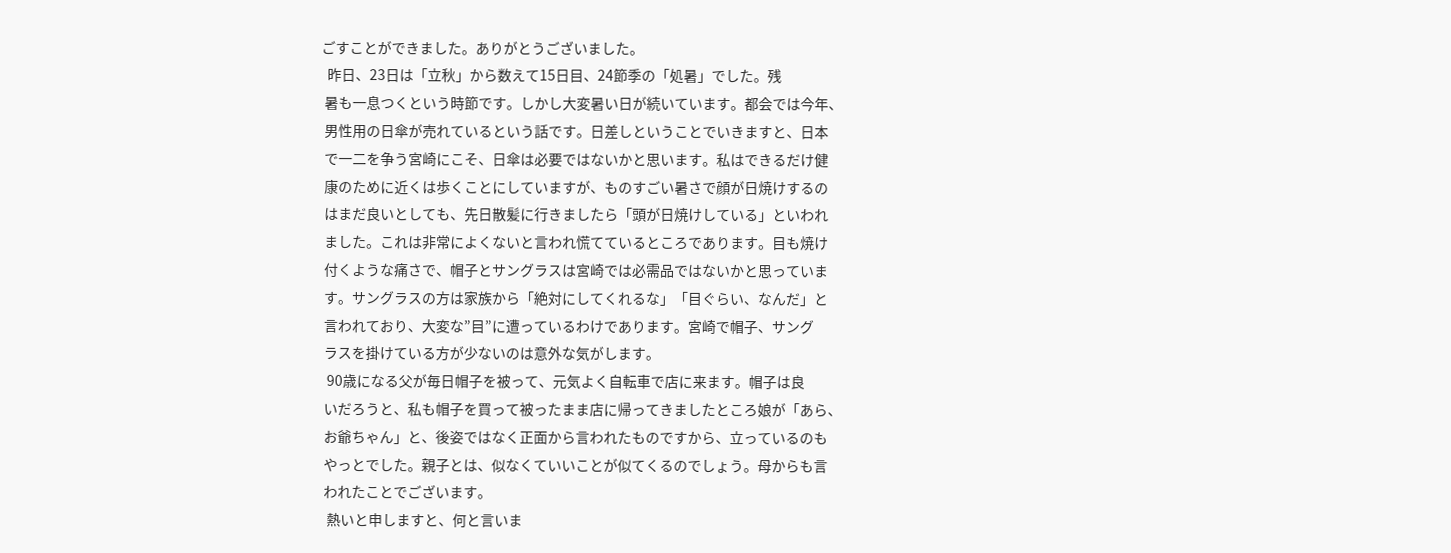ごすことができました。ありがとうございました。
  昨日、23日は「立秋」から数えて15日目、24節季の「処暑」でした。残
 暑も一息つくという時節です。しかし大変暑い日が続いています。都会では今年、
 男性用の日傘が売れているという話です。日差しということでいきますと、日本
 で一二を争う宮崎にこそ、日傘は必要ではないかと思います。私はできるだけ健
 康のために近くは歩くことにしていますが、ものすごい暑さで顔が日焼けするの
 はまだ良いとしても、先日散髪に行きましたら「頭が日焼けしている」といわれ
 ました。これは非常によくないと言われ慌てているところであります。目も焼け
 付くような痛さで、帽子とサングラスは宮崎では必需品ではないかと思っていま
 す。サングラスの方は家族から「絶対にしてくれるな」「目ぐらい、なんだ」と
 言われており、大変な”目”に遭っているわけであります。宮崎で帽子、サング
 ラスを掛けている方が少ないのは意外な気がします。
  90歳になる父が毎日帽子を被って、元気よく自転車で店に来ます。帽子は良
 いだろうと、私も帽子を買って被ったまま店に帰ってきましたところ娘が「あら、
 お爺ちゃん」と、後姿ではなく正面から言われたものですから、立っているのも
 やっとでした。親子とは、似なくていいことが似てくるのでしょう。母からも言
 われたことでございます。
  熱いと申しますと、何と言いま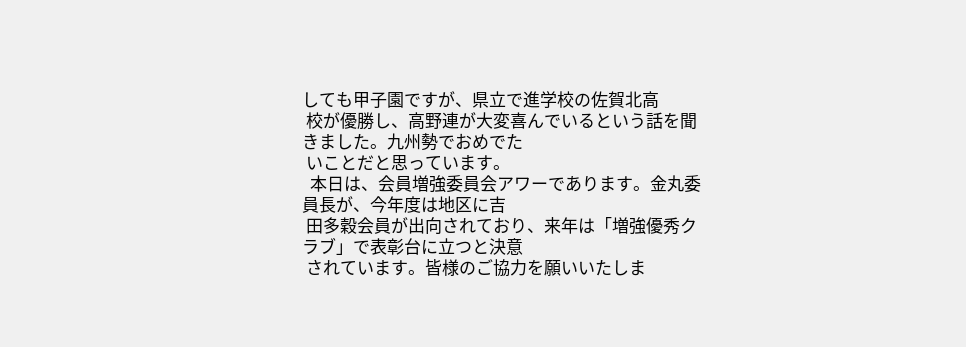しても甲子園ですが、県立で進学校の佐賀北高
 校が優勝し、高野連が大変喜んでいるという話を聞きました。九州勢でおめでた
 いことだと思っています。
  本日は、会員増強委員会アワーであります。金丸委員長が、今年度は地区に吉
 田多穀会員が出向されており、来年は「増強優秀クラブ」で表彰台に立つと決意
 されています。皆様のご協力を願いいたしま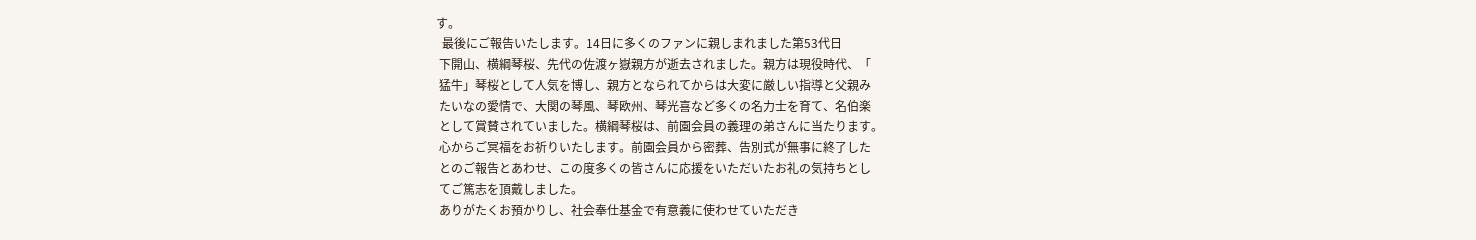す。
  最後にご報告いたします。14日に多くのファンに親しまれました第53代日
 下開山、横綱琴桜、先代の佐渡ヶ嶽親方が逝去されました。親方は現役時代、「
 猛牛」琴桜として人気を博し、親方となられてからは大変に厳しい指導と父親み
 たいなの愛情で、大関の琴風、琴欧州、琴光喜など多くの名力士を育て、名伯楽
 として賞賛されていました。横綱琴桜は、前園会員の義理の弟さんに当たります。
 心からご冥福をお祈りいたします。前園会員から密葬、告別式が無事に終了した
 とのご報告とあわせ、この度多くの皆さんに応援をいただいたお礼の気持ちとし
 てご篤志を頂戴しました。
 ありがたくお預かりし、社会奉仕基金で有意義に使わせていただき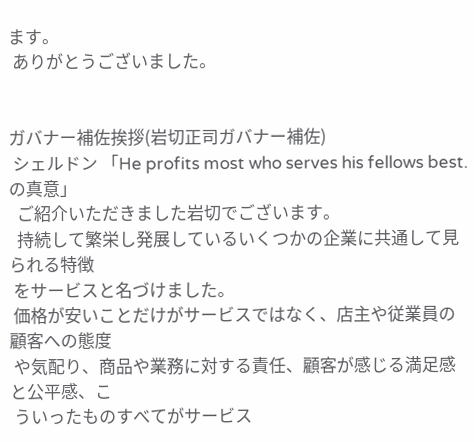ます。
 ありがとうございました。


ガバナー補佐挨拶(岩切正司ガバナー補佐)
 シェルドン 「He profits most who serves his fellows best.の真意」
  ご紹介いただきました岩切でございます。
  持続して繁栄し発展しているいくつかの企業に共通して見られる特徴
 をサービスと名づけました。
 価格が安いことだけがサービスではなく、店主や従業員の顧客への態度
 や気配り、商品や業務に対する責任、顧客が感じる満足感と公平感、こ
 ういったものすべてがサービス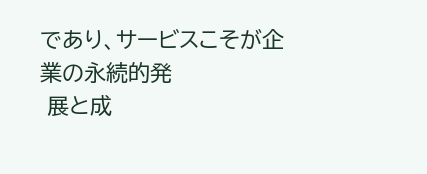であり、サービスこそが企業の永続的発
 展と成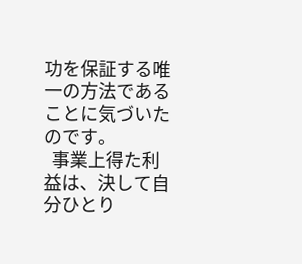功を保証する唯一の方法であることに気づいたのです。
  事業上得た利益は、決して自分ひとり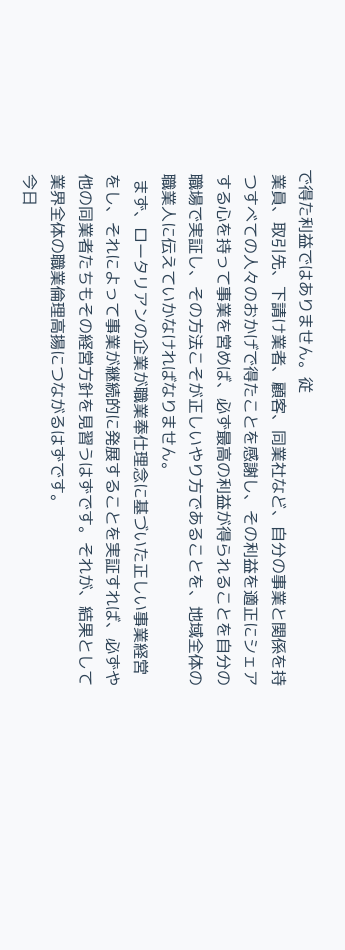で得た利益ではありません。従
 業員、取引先、下請け業者、顧客、同業社など、自分の事業と関係を持
 つすべての人々のおかげで得たことを感謝し、その利益を適正にシェア
 する心を持って事業を営めば、必ず最高の利益が得られることを自分の
 職場で実証し、その方法こそが正しいやり方であることを、地域全体の
 職業人に伝えていかなければなりません。
  まず、ロータリアンの企業が職業奉仕理念に基づいた正しい事業経営
 をし、それによって事業が継続的に発展することを実証すれば、必ずや
 他の同業者たちもその経営方針を見習うはずです。それが、結果として
 業界全体の職業倫理高揚につながるはずです。
 今日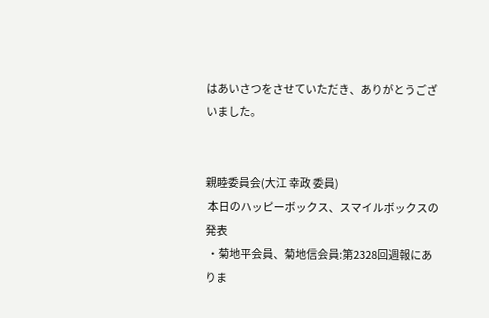はあいさつをさせていただき、ありがとうございました。


親睦委員会(大江 幸政 委員)
 本日のハッピーボックス、スマイルボックスの発表
 ・菊地平会員、菊地信会員:第2328回週報にありま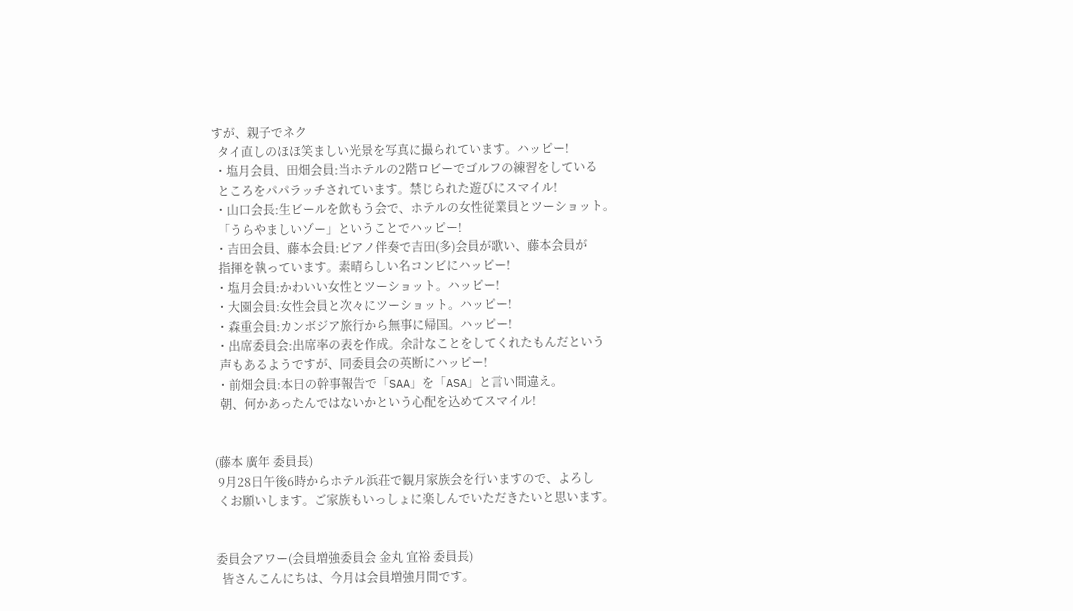すが、親子でネク
  タイ直しのほほ笑ましい光景を写真に撮られています。ハッピー!
 ・塩月会員、田畑会員:当ホテルの2階ロビーでゴルフの練習をしている
  ところをパパラッチされています。禁じられた遊びにスマイル!
 ・山口会長:生ビールを飲もう会で、ホテルの女性従業員とツーショット。
  「うらやましいゾー」ということでハッピー!
 ・吉田会員、藤本会員:ピアノ伴奏で吉田(多)会員が歌い、藤本会員が
  指揮を執っています。素晴らしい名コンビにハッピー!
 ・塩月会員:かわいい女性とツーショット。ハッピー!
 ・大園会員:女性会員と次々にツーショット。ハッピー!
 ・森重会員:カンボジア旅行から無事に帰国。ハッピー!
 ・出席委員会:出席率の表を作成。余計なことをしてくれたもんだという
  声もあるようですが、同委員会の英断にハッピー!
 ・前畑会員:本日の幹事報告で「SAA」を「ASA」と言い間違え。
  朝、何かあったんではないかという心配を込めてスマイル!


(藤本 廣年 委員長)
 9月28日午後6時からホテル浜荘で観月家族会を行いますので、よろし
 くお願いします。ご家族もいっしょに楽しんでいただきたいと思います。


委員会アワー(会員増強委員会 金丸 宜裕 委員長)
  皆さんこんにちは、今月は会員増強月間です。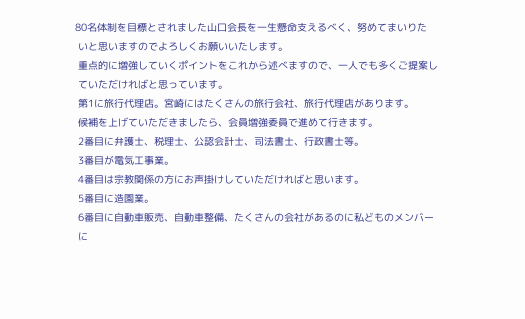80名体制を目標とされました山口会長を一生懸命支えるべく、努めてまいりた
 いと思いますのでよろしくお願いいたします。
 重点的に増強していくポイントをこれから述べますので、一人でも多くご提案し
 ていただければと思っています。
 第1に旅行代理店。宮崎にはたくさんの旅行会社、旅行代理店があります。
 候補を上げていただきましたら、会員増強委員で進めて行きます。
 2番目に弁護士、税理士、公認会計士、司法書士、行政書士等。
 3番目が電気工事業。
 4番目は宗教関係の方にお声掛けしていただければと思います。
 5番目に造園業。
 6番目に自動車販売、自動車整備、たくさんの会社があるのに私どものメンバー
 に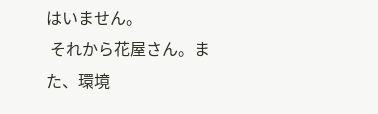はいません。
 それから花屋さん。また、環境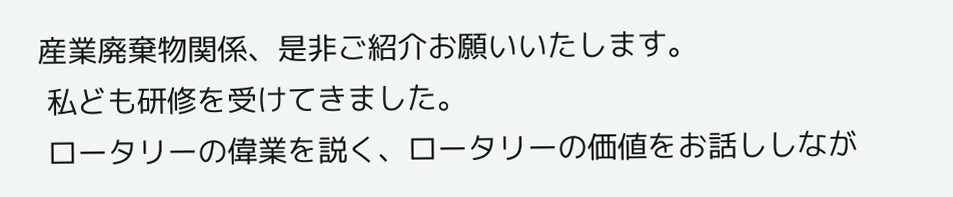産業廃棄物関係、是非ご紹介お願いいたします。
 私ども研修を受けてきました。
 ロータリーの偉業を説く、ロータリーの価値をお話ししなが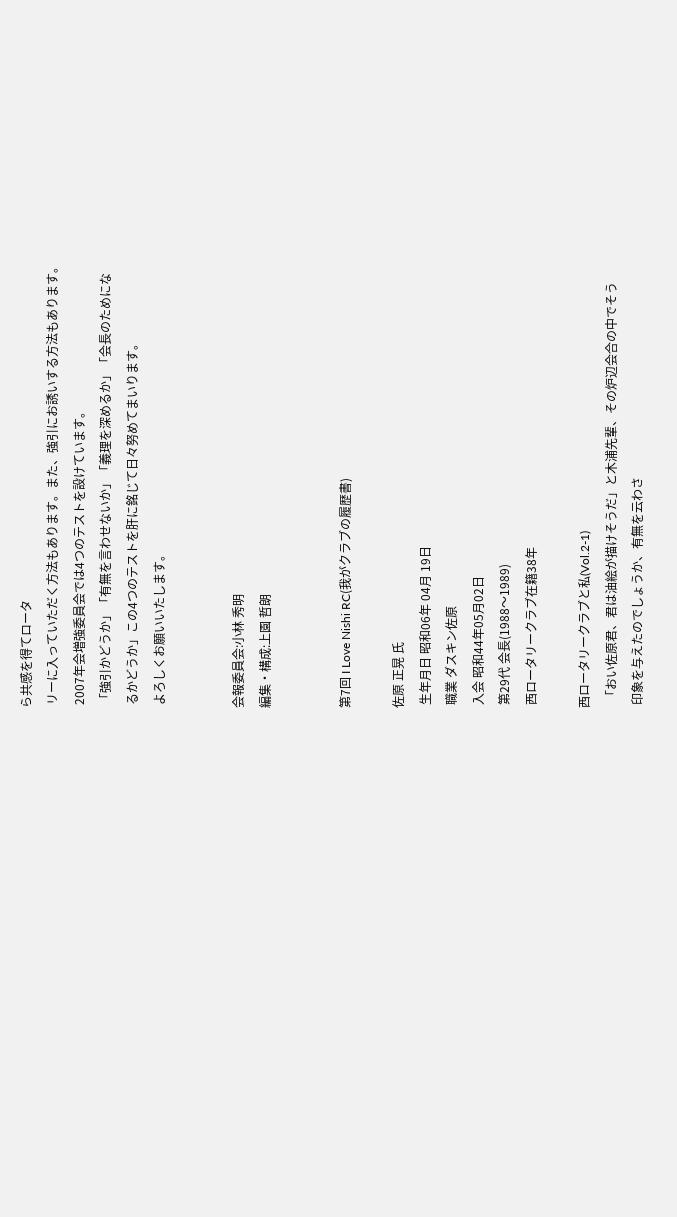ら共感を得てロータ
 リーに入っていただく方法もあります。また、強引にお誘いする方法もあります。
 2007年会増強委員会では4つのテストを設けています。
 「強引かどうか」「有無を言わせないか」「義理を深めるか」「会長のためにな
 るかどうか」この4つのテストを肝に銘じて日々努めてまいります。
 よろしくお願いいたします。


会報委員会:小林 秀明
編集・構成:上園 哲朗


第7回 I Love Nishi RC(我がクラブの履歴書)

佐原 正晃 氏
 生年月日 昭和06年 04月 19日
 職業 ダスキン佐原
 入会 昭和44年05月02日
 第29代 会長(1988〜1989)
 西ロータリークラブ在籍38年

西ロータリークラブと私(Vol.2-1)
  「おい佐原君、君は油絵が描けそうだ」と木浦先輩、その炉辺会合の中でそう
 印象を与えたのでしょうか、有無を云わさ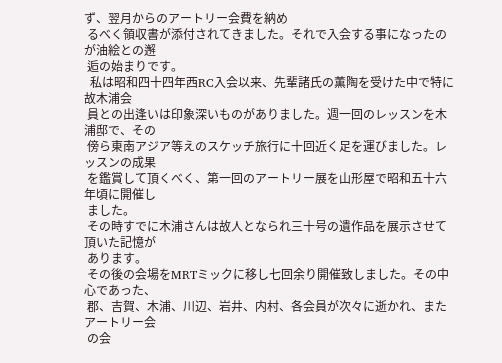ず、翌月からのアートリー会費を納め
 るべく領収書が添付されてきました。それで入会する事になったのが油絵との邂
 逅の始まりです。
  私は昭和四十四年西RC入会以来、先輩諸氏の薫陶を受けた中で特に故木浦会
 員との出逢いは印象深いものがありました。週一回のレッスンを木浦邸で、その
 傍ら東南アジア等えのスケッチ旅行に十回近く足を運びました。レッスンの成果
 を鑑賞して頂くべく、第一回のアートリー展を山形屋で昭和五十六年頃に開催し
 ました。
 その時すでに木浦さんは故人となられ三十号の遺作品を展示させて頂いた記憶が
 あります。
 その後の会場をMRTミックに移し七回余り開催致しました。その中心であった、
 郡、吉賀、木浦、川辺、岩井、内村、各会員が次々に逝かれ、またアートリー会
 の会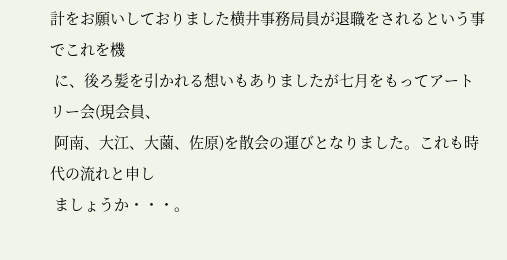計をお願いしておりました横井事務局員が退職をされるという事でこれを機
 に、後ろ髪を引かれる想いもありましたが七月をもってアートリー会(現会員、
 阿南、大江、大薗、佐原)を散会の運びとなりました。これも時代の流れと申し
 ましょうか・・・。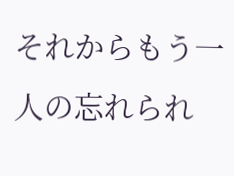それからもう一人の忘れられ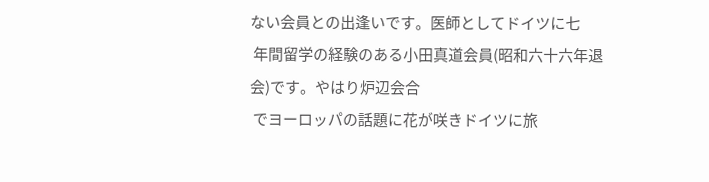ない会員との出逢いです。医師としてドイツに七
 年間留学の経験のある小田真道会員(昭和六十六年退会)です。やはり炉辺会合
 でヨーロッパの話題に花が咲きドイツに旅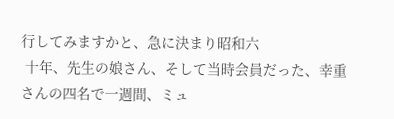行してみますかと、急に決まり昭和六
 十年、先生の娘さん、そして当時会員だった、幸重さんの四名で一週間、ミュ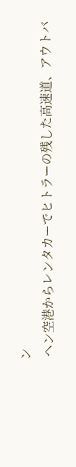ン
 ヘン空港からレンタカーでヒトラーの残した高速道、アウトバ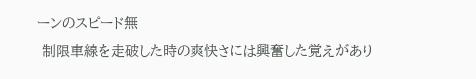ーンのスピード無
 制限車線を走破した時の爽快さには興奮した覚えがあり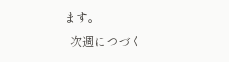ます。
  次週につづく